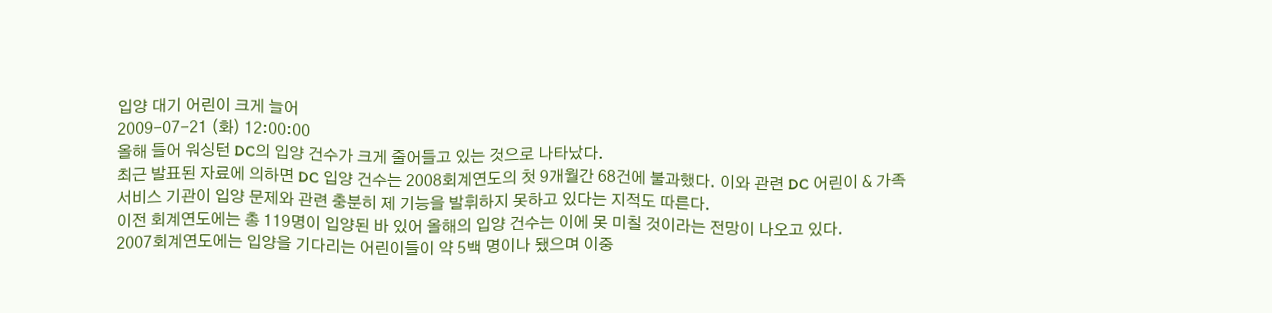입양 대기 어린이 크게 늘어
2009-07-21 (화) 12:00:00
올해 들어 워싱턴 DC의 입양 건수가 크게 줄어들고 있는 것으로 나타났다.
최근 발표된 자료에 의하면 DC 입양 건수는 2008회계연도의 첫 9개월간 68건에 불과했다. 이와 관련 DC 어린이 & 가족 서비스 기관이 입양 문제와 관련 충분히 제 기능을 발휘하지 못하고 있다는 지적도 따른다.
이전 회계연도에는 총 119명이 입양된 바 있어 올해의 입양 건수는 이에 못 미칠 것이라는 전망이 나오고 있다.
2007회계연도에는 입양을 기다리는 어린이들이 약 5백 명이나 됐으며 이중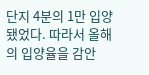단지 4분의 1만 입양됐었다. 따라서 올해의 입양율을 감안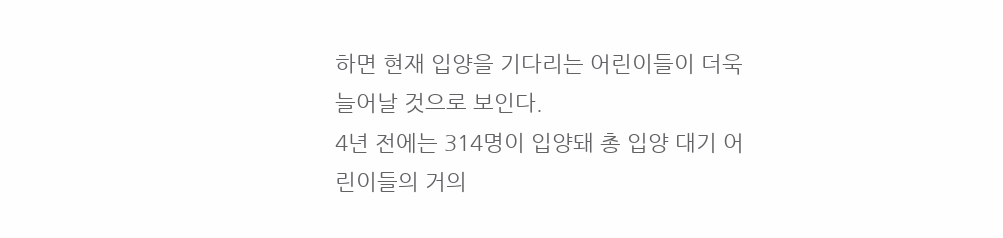하면 현재 입양을 기다리는 어린이들이 더욱 늘어날 것으로 보인다.
4년 전에는 314명이 입양돼 총 입양 대기 어린이들의 거의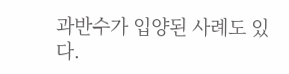과반수가 입양된 사례도 있다.